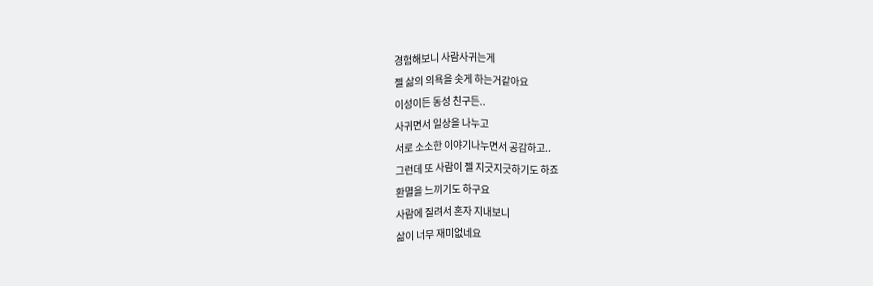경험해보니 사람사귀는게
젤 삶의 의욕을 솟게 하는거같아요
이성이든 동성 친구든..
사귀면서 일상을 나누고
서로 소소한 이야기나누면서 공감하고..
그런데 또 사람이 젤 지긋지긋하기도 하죠
환멸을 느끼기도 하구요
사람에 질려서 혼자 지내보니
삶이 너무 재미없네요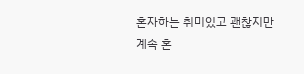혼자하는 취미있고 괜찮지만
계속 혼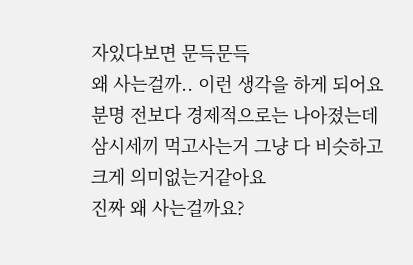자있다보면 문득문득
왜 사는걸까.. 이런 생각을 하게 되어요
분명 전보다 경제적으로는 나아졌는데
삼시세끼 먹고사는거 그냥 다 비슷하고
크게 의미없는거같아요
진짜 왜 사는걸까요?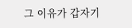그 이유가 갑자기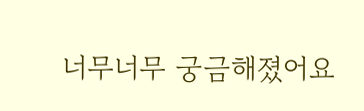너무너무 궁금해졌어요